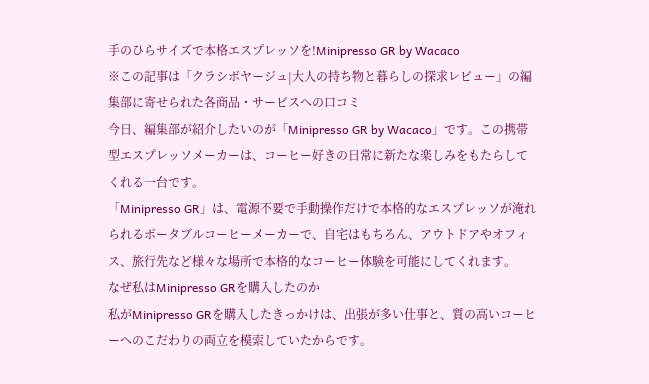手のひらサイズで本格エスプレッソを!Minipresso GR by Wacaco
※この記事は「クラシボヤージュ|大人の持ち物と暮らしの探求レビュー」の編集部に寄せられた各商品・サービスへの口コミ
今日、編集部が紹介したいのが「Minipresso GR by Wacaco」です。この携帯型エスプレッソメーカーは、コーヒー好きの日常に新たな楽しみをもたらしてくれる一台です。
「Minipresso GR」は、電源不要で手動操作だけで本格的なエスプレッソが淹れられるポータブルコーヒーメーカーで、自宅はもちろん、アウトドアやオフィス、旅行先など様々な場所で本格的なコーヒー体験を可能にしてくれます。
なぜ私はMinipresso GRを購入したのか
私がMinipresso GRを購入したきっかけは、出張が多い仕事と、質の高いコーヒーへのこだわりの両立を模索していたからです。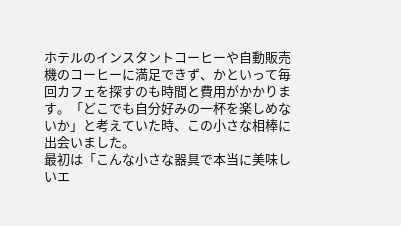ホテルのインスタントコーヒーや自動販売機のコーヒーに満足できず、かといって毎回カフェを探すのも時間と費用がかかります。「どこでも自分好みの一杯を楽しめないか」と考えていた時、この小さな相棒に出会いました。
最初は「こんな小さな器具で本当に美味しいエ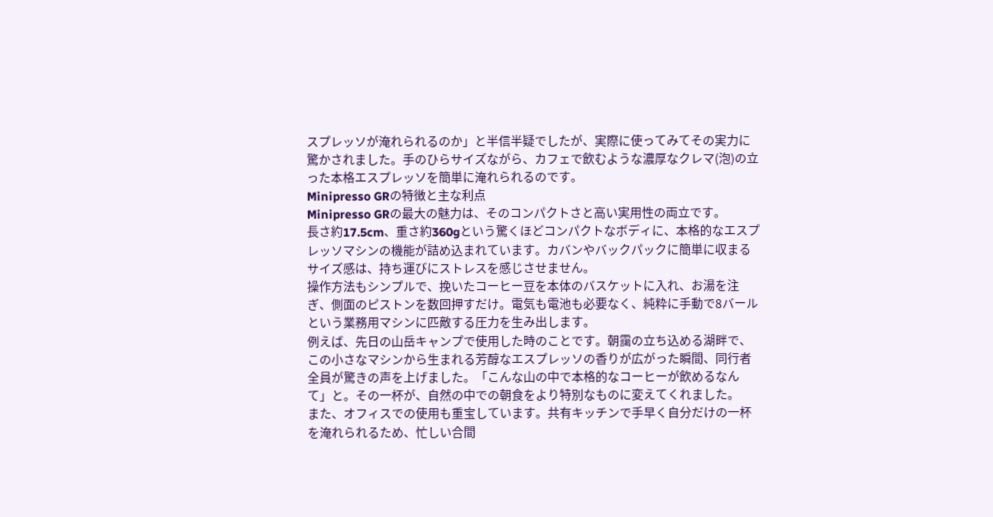スプレッソが淹れられるのか」と半信半疑でしたが、実際に使ってみてその実力に驚かされました。手のひらサイズながら、カフェで飲むような濃厚なクレマ(泡)の立った本格エスプレッソを簡単に淹れられるのです。
Minipresso GRの特徴と主な利点
Minipresso GRの最大の魅力は、そのコンパクトさと高い実用性の両立です。
長さ約17.5cm、重さ約360gという驚くほどコンパクトなボディに、本格的なエスプレッソマシンの機能が詰め込まれています。カバンやバックパックに簡単に収まるサイズ感は、持ち運びにストレスを感じさせません。
操作方法もシンプルで、挽いたコーヒー豆を本体のバスケットに入れ、お湯を注ぎ、側面のピストンを数回押すだけ。電気も電池も必要なく、純粋に手動で8バールという業務用マシンに匹敵する圧力を生み出します。
例えば、先日の山岳キャンプで使用した時のことです。朝靄の立ち込める湖畔で、この小さなマシンから生まれる芳醇なエスプレッソの香りが広がった瞬間、同行者全員が驚きの声を上げました。「こんな山の中で本格的なコーヒーが飲めるなんて」と。その一杯が、自然の中での朝食をより特別なものに変えてくれました。
また、オフィスでの使用も重宝しています。共有キッチンで手早く自分だけの一杯を淹れられるため、忙しい合間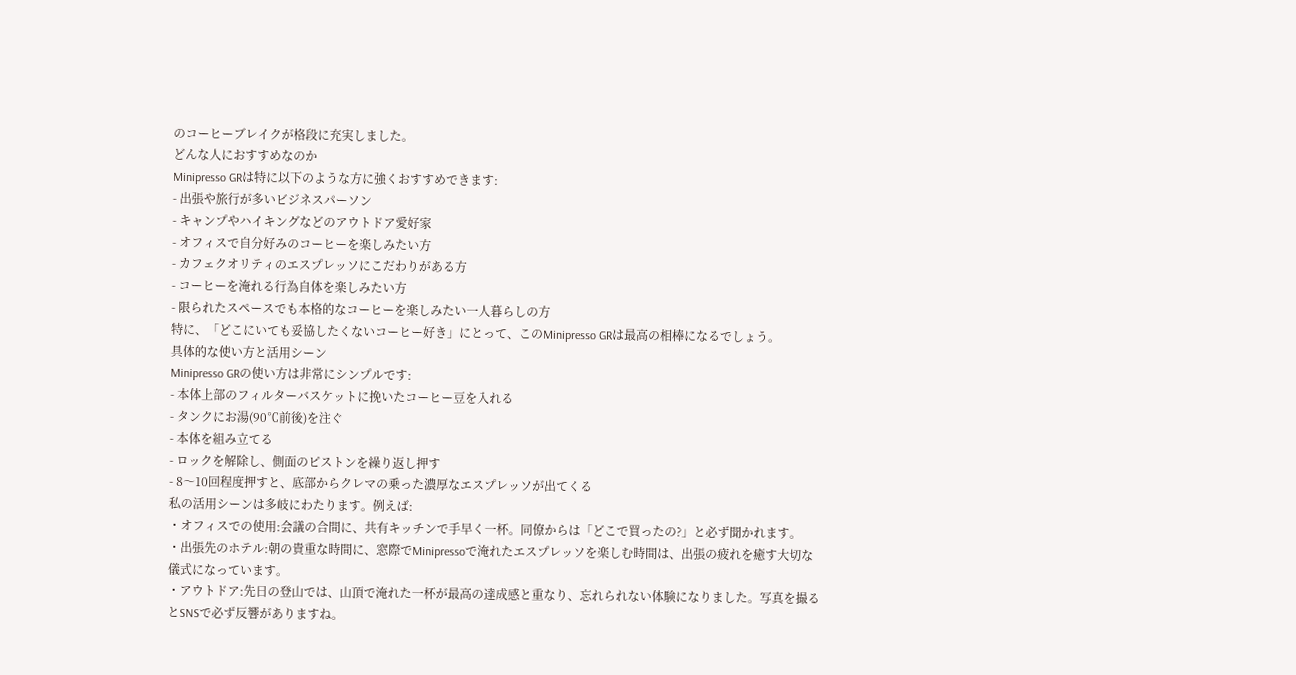のコーヒーブレイクが格段に充実しました。
どんな人におすすめなのか
Minipresso GRは特に以下のような方に強くおすすめできます:
- 出張や旅行が多いビジネスパーソン
- キャンプやハイキングなどのアウトドア愛好家
- オフィスで自分好みのコーヒーを楽しみたい方
- カフェクオリティのエスプレッソにこだわりがある方
- コーヒーを淹れる行為自体を楽しみたい方
- 限られたスペースでも本格的なコーヒーを楽しみたい一人暮らしの方
特に、「どこにいても妥協したくないコーヒー好き」にとって、このMinipresso GRは最高の相棒になるでしょう。
具体的な使い方と活用シーン
Minipresso GRの使い方は非常にシンプルです:
- 本体上部のフィルターバスケットに挽いたコーヒー豆を入れる
- タンクにお湯(90℃前後)を注ぐ
- 本体を組み立てる
- ロックを解除し、側面のピストンを繰り返し押す
- 8〜10回程度押すと、底部からクレマの乗った濃厚なエスプレッソが出てくる
私の活用シーンは多岐にわたります。例えば:
・オフィスでの使用:会議の合間に、共有キッチンで手早く一杯。同僚からは「どこで買ったの?」と必ず聞かれます。
・出張先のホテル:朝の貴重な時間に、窓際でMinipressoで淹れたエスプレッソを楽しむ時間は、出張の疲れを癒す大切な儀式になっています。
・アウトドア:先日の登山では、山頂で淹れた一杯が最高の達成感と重なり、忘れられない体験になりました。写真を撮るとSNSで必ず反響がありますね。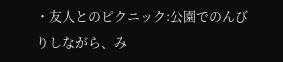・友人とのピクニック:公園でのんびりしながら、み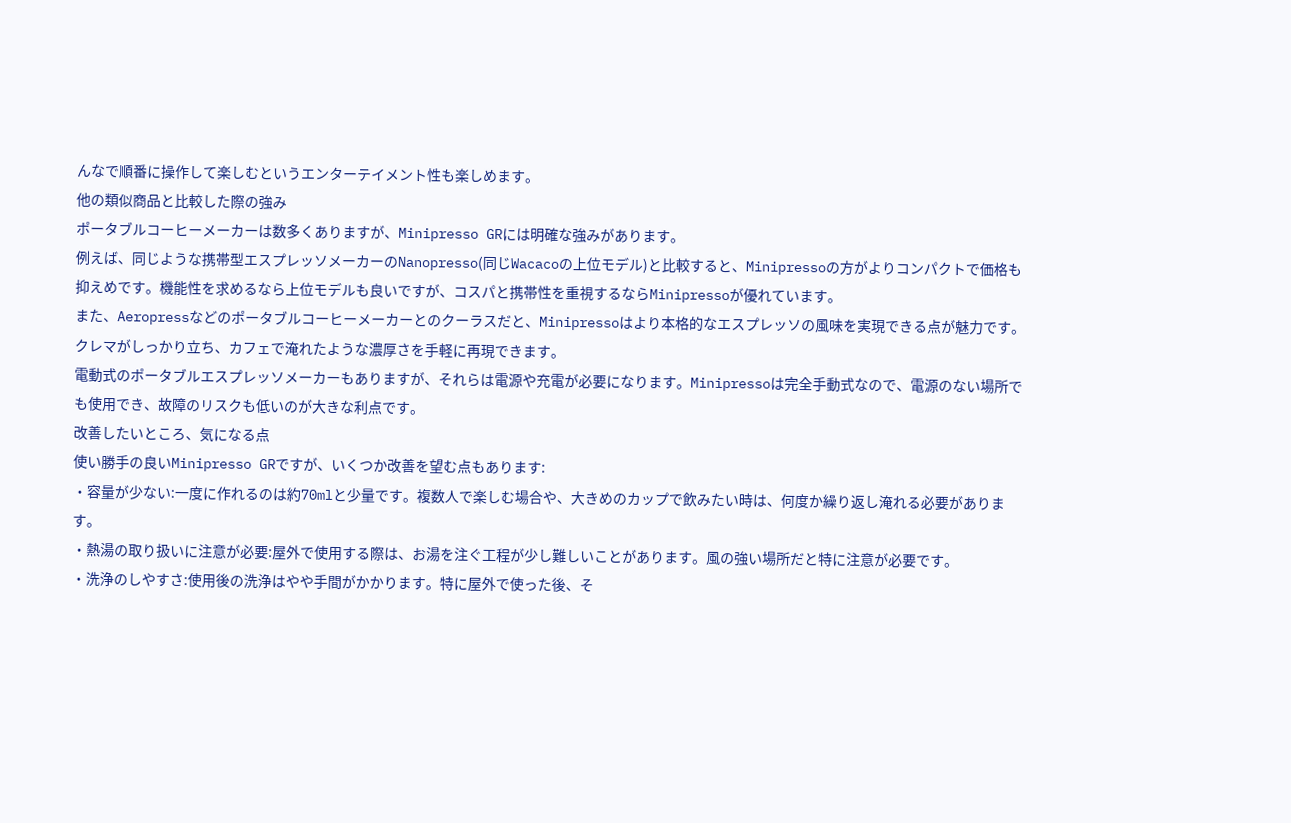んなで順番に操作して楽しむというエンターテイメント性も楽しめます。
他の類似商品と比較した際の強み
ポータブルコーヒーメーカーは数多くありますが、Minipresso GRには明確な強みがあります。
例えば、同じような携帯型エスプレッソメーカーのNanopresso(同じWacacoの上位モデル)と比較すると、Minipressoの方がよりコンパクトで価格も抑えめです。機能性を求めるなら上位モデルも良いですが、コスパと携帯性を重視するならMinipressoが優れています。
また、Aeropressなどのポータブルコーヒーメーカーとのクーラスだと、Minipressoはより本格的なエスプレッソの風味を実現できる点が魅力です。クレマがしっかり立ち、カフェで淹れたような濃厚さを手軽に再現できます。
電動式のポータブルエスプレッソメーカーもありますが、それらは電源や充電が必要になります。Minipressoは完全手動式なので、電源のない場所でも使用でき、故障のリスクも低いのが大きな利点です。
改善したいところ、気になる点
使い勝手の良いMinipresso GRですが、いくつか改善を望む点もあります:
・容量が少ない:一度に作れるのは約70mlと少量です。複数人で楽しむ場合や、大きめのカップで飲みたい時は、何度か繰り返し淹れる必要があります。
・熱湯の取り扱いに注意が必要:屋外で使用する際は、お湯を注ぐ工程が少し難しいことがあります。風の強い場所だと特に注意が必要です。
・洗浄のしやすさ:使用後の洗浄はやや手間がかかります。特に屋外で使った後、そ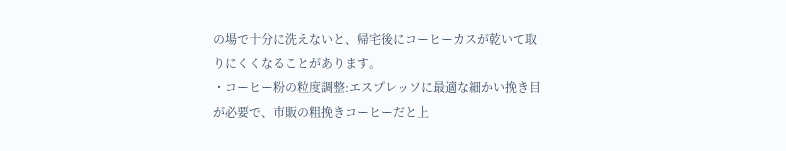の場で十分に洗えないと、帰宅後にコーヒーカスが乾いて取りにくくなることがあります。
・コーヒー粉の粒度調整:エスプレッソに最適な細かい挽き目が必要で、市販の粗挽きコーヒーだと上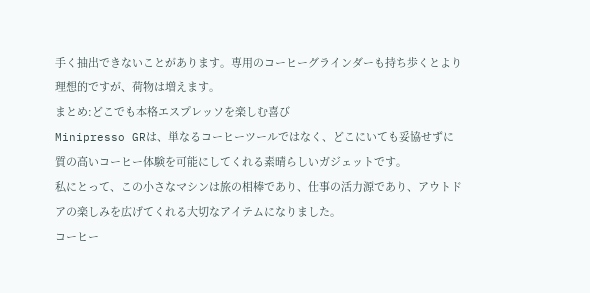手く抽出できないことがあります。専用のコーヒーグラインダーも持ち歩くとより理想的ですが、荷物は増えます。
まとめ:どこでも本格エスプレッソを楽しむ喜び
Minipresso GRは、単なるコーヒーツールではなく、どこにいても妥協せずに質の高いコーヒー体験を可能にしてくれる素晴らしいガジェットです。
私にとって、この小さなマシンは旅の相棒であり、仕事の活力源であり、アウトドアの楽しみを広げてくれる大切なアイテムになりました。
コーヒー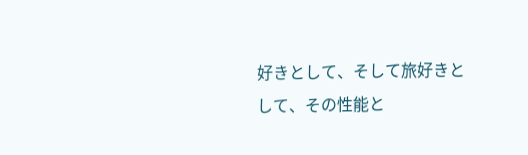好きとして、そして旅好きとして、その性能と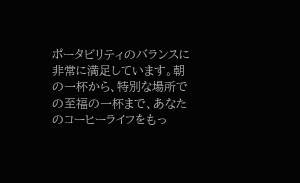ポータビリティのバランスに非常に満足しています。朝の一杯から、特別な場所での至福の一杯まで、あなたのコーヒーライフをもっ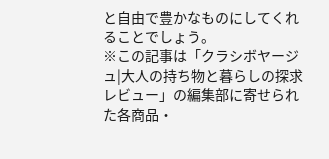と自由で豊かなものにしてくれることでしょう。
※この記事は「クラシボヤージュ|大人の持ち物と暮らしの探求レビュー」の編集部に寄せられた各商品・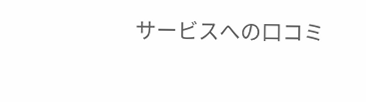サービスへの口コミ